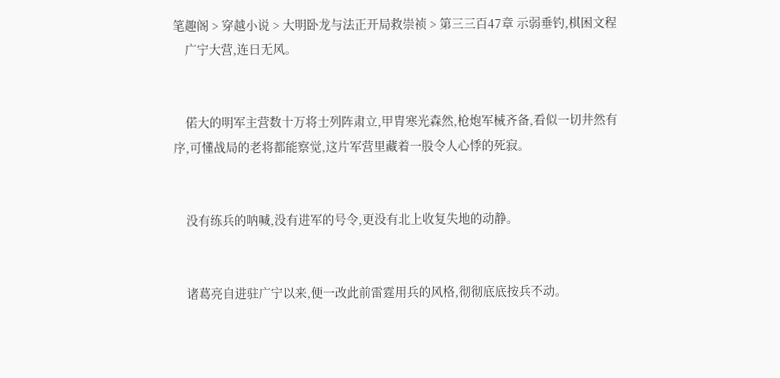笔趣阁 > 穿越小说 > 大明卧龙与法正开局救崇祯 > 第三三百47章 示弱垂钓,棋困文程
    广宁大营,连日无风。


    偌大的明军主营数十万将士列阵肃立,甲胄寒光森然,枪炮军械齐备,看似一切井然有序,可懂战局的老将都能察觉,这片军营里藏着一股令人心悸的死寂。


    没有练兵的呐喊,没有进军的号令,更没有北上收复失地的动静。


    诸葛亮自进驻广宁以来,便一改此前雷霆用兵的风格,彻彻底底按兵不动。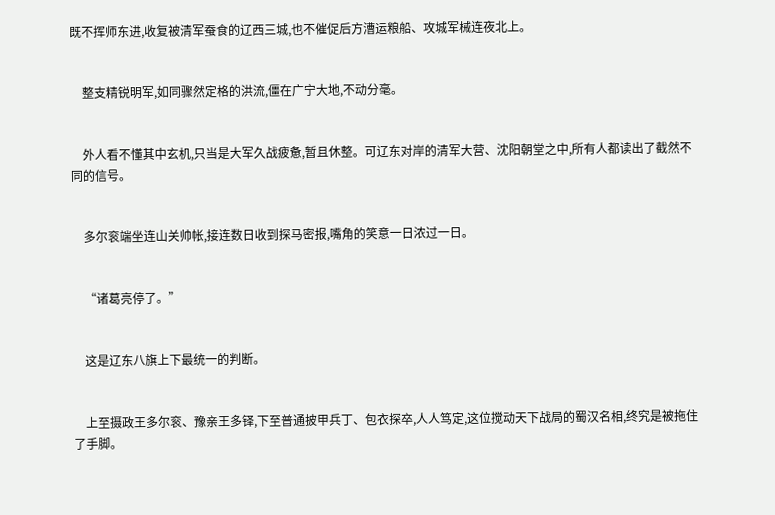既不挥师东进,收复被清军蚕食的辽西三城,也不催促后方漕运粮船、攻城军械连夜北上。


    整支精锐明军,如同骤然定格的洪流,僵在广宁大地,不动分毫。


    外人看不懂其中玄机,只当是大军久战疲惫,暂且休整。可辽东对岸的清军大营、沈阳朝堂之中,所有人都读出了截然不同的信号。


    多尔衮端坐连山关帅帐,接连数日收到探马密报,嘴角的笑意一日浓过一日。


    “诸葛亮停了。”


    这是辽东八旗上下最统一的判断。


    上至摄政王多尔衮、豫亲王多铎,下至普通披甲兵丁、包衣探卒,人人笃定,这位搅动天下战局的蜀汉名相,终究是被拖住了手脚。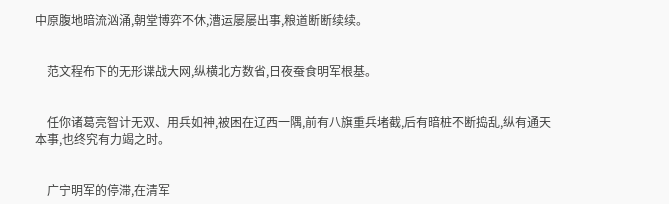中原腹地暗流汹涌,朝堂博弈不休,漕运屡屡出事,粮道断断续续。


    范文程布下的无形谍战大网,纵横北方数省,日夜蚕食明军根基。


    任你诸葛亮智计无双、用兵如神,被困在辽西一隅,前有八旗重兵堵截,后有暗桩不断捣乱,纵有通天本事,也终究有力竭之时。


    广宁明军的停滞,在清军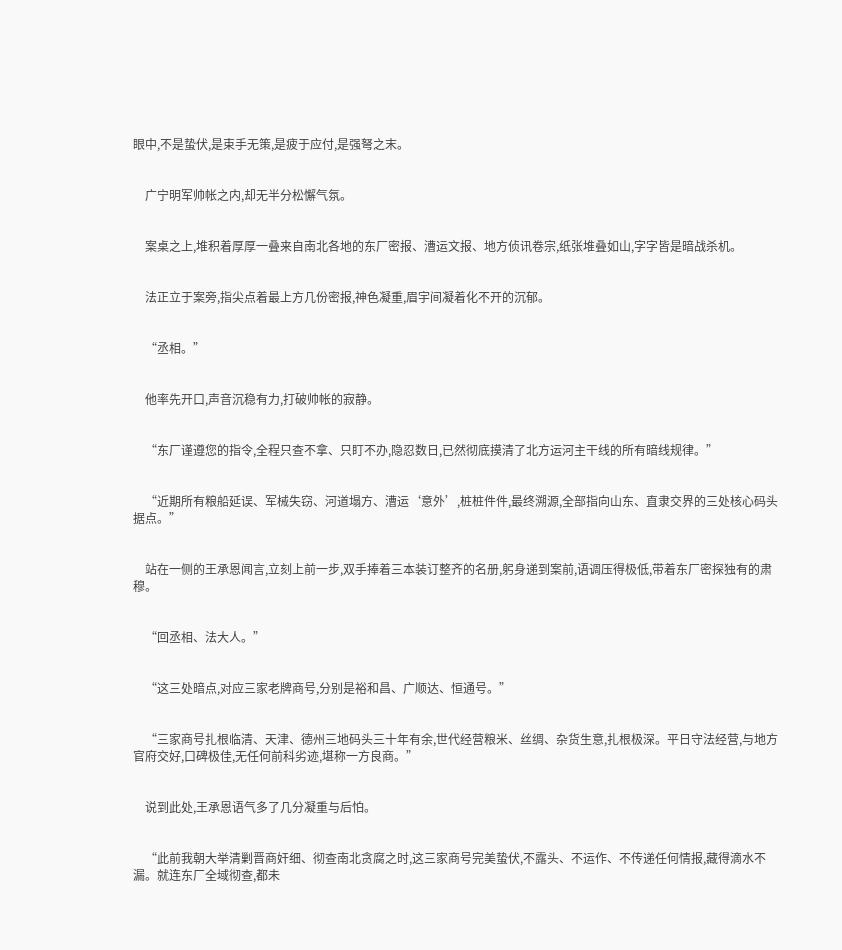眼中,不是蛰伏,是束手无策,是疲于应付,是强弩之末。


    广宁明军帅帐之内,却无半分松懈气氛。


    案桌之上,堆积着厚厚一叠来自南北各地的东厂密报、漕运文报、地方侦讯卷宗,纸张堆叠如山,字字皆是暗战杀机。


    法正立于案旁,指尖点着最上方几份密报,神色凝重,眉宇间凝着化不开的沉郁。


    “丞相。”


    他率先开口,声音沉稳有力,打破帅帐的寂静。


    “东厂谨遵您的指令,全程只查不拿、只盯不办,隐忍数日,已然彻底摸清了北方运河主干线的所有暗线规律。”


    “近期所有粮船延误、军械失窃、河道塌方、漕运‘意外’,桩桩件件,最终溯源,全部指向山东、直隶交界的三处核心码头据点。”


    站在一侧的王承恩闻言,立刻上前一步,双手捧着三本装订整齐的名册,躬身递到案前,语调压得极低,带着东厂密探独有的肃穆。


    “回丞相、法大人。”


    “这三处暗点,对应三家老牌商号,分别是裕和昌、广顺达、恒通号。”


    “三家商号扎根临清、天津、德州三地码头三十年有余,世代经营粮米、丝绸、杂货生意,扎根极深。平日守法经营,与地方官府交好,口碑极佳,无任何前科劣迹,堪称一方良商。”


    说到此处,王承恩语气多了几分凝重与后怕。


    “此前我朝大举清剿晋商奸细、彻查南北贪腐之时,这三家商号完美蛰伏,不露头、不运作、不传递任何情报,藏得滴水不漏。就连东厂全域彻查,都未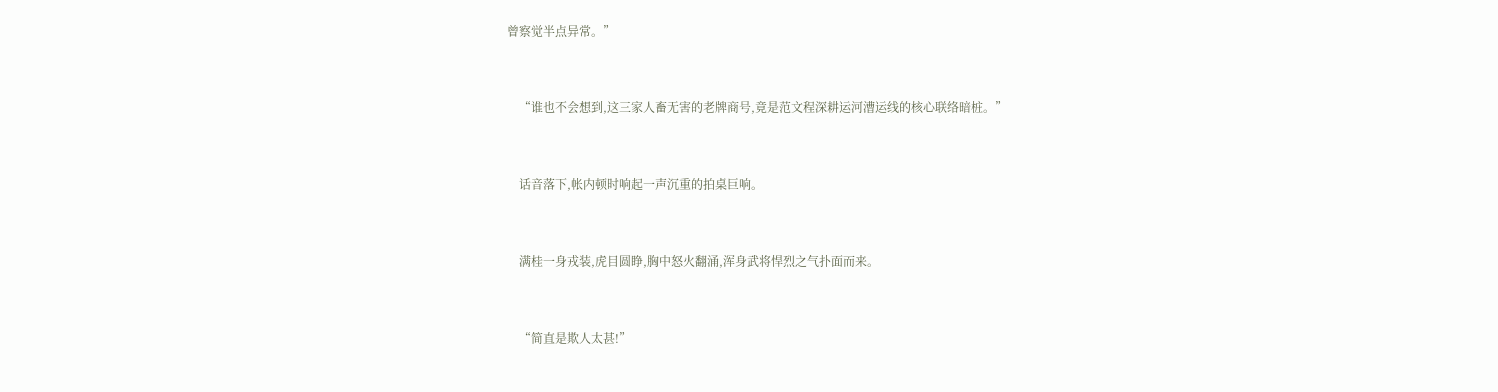曾察觉半点异常。”


    “谁也不会想到,这三家人畜无害的老牌商号,竟是范文程深耕运河漕运线的核心联络暗桩。”


    话音落下,帐内顿时响起一声沉重的拍桌巨响。


    满桂一身戎装,虎目圆睁,胸中怒火翻涌,浑身武将悍烈之气扑面而来。


    “简直是欺人太甚!”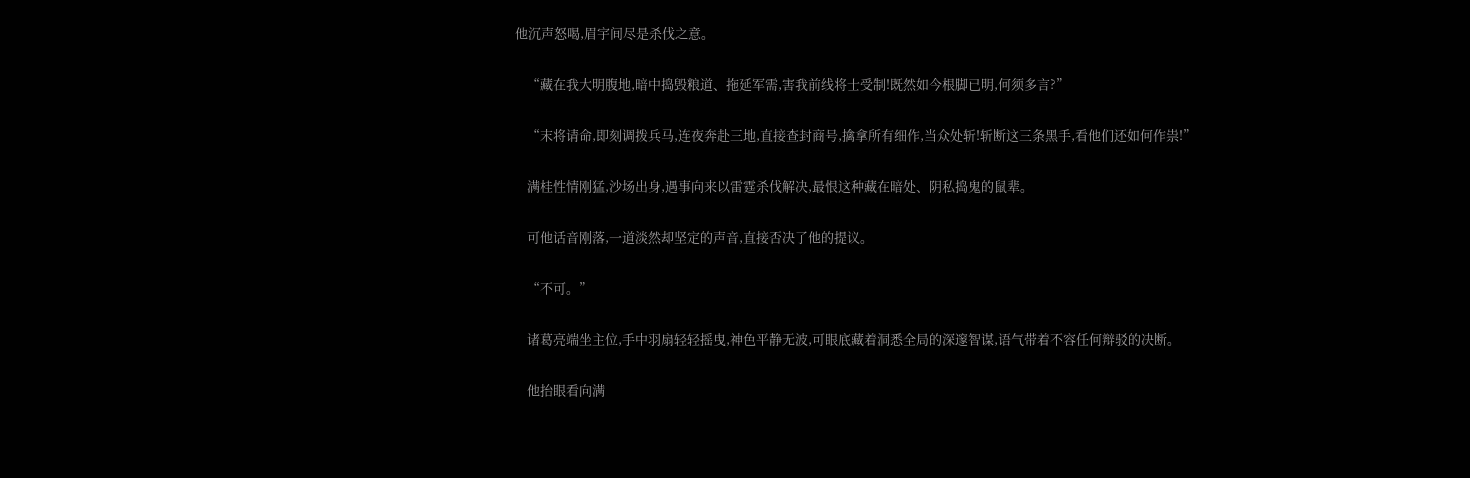他沉声怒喝,眉宇间尽是杀伐之意。


    “藏在我大明腹地,暗中捣毁粮道、拖延军需,害我前线将士受制!既然如今根脚已明,何须多言?”


    “末将请命,即刻调拨兵马,连夜奔赴三地,直接查封商号,擒拿所有细作,当众处斩!斩断这三条黑手,看他们还如何作祟!”


    满桂性情刚猛,沙场出身,遇事向来以雷霆杀伐解决,最恨这种藏在暗处、阴私捣鬼的鼠辈。


    可他话音刚落,一道淡然却坚定的声音,直接否决了他的提议。


    “不可。”


    诸葛亮端坐主位,手中羽扇轻轻摇曳,神色平静无波,可眼底藏着洞悉全局的深邃智谋,语气带着不容任何辩驳的决断。


    他抬眼看向满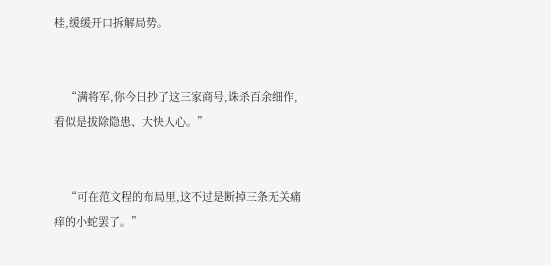桂,缓缓开口拆解局势。


    “满将军,你今日抄了这三家商号,诛杀百余细作,看似是拔除隐患、大快人心。”


    “可在范文程的布局里,这不过是断掉三条无关痛痒的小蛇罢了。”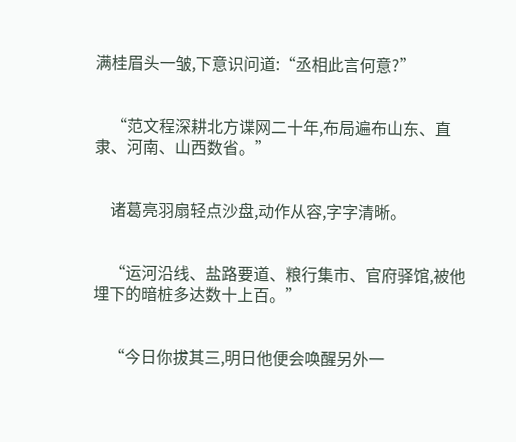满桂眉头一皱,下意识问道:“丞相此言何意?”


    “范文程深耕北方谍网二十年,布局遍布山东、直隶、河南、山西数省。”


    诸葛亮羽扇轻点沙盘,动作从容,字字清晰。


    “运河沿线、盐路要道、粮行集市、官府驿馆,被他埋下的暗桩多达数十上百。”


    “今日你拔其三,明日他便会唤醒另外一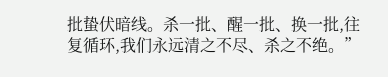批蛰伏暗线。杀一批、醒一批、换一批,往复循环,我们永远清之不尽、杀之不绝。”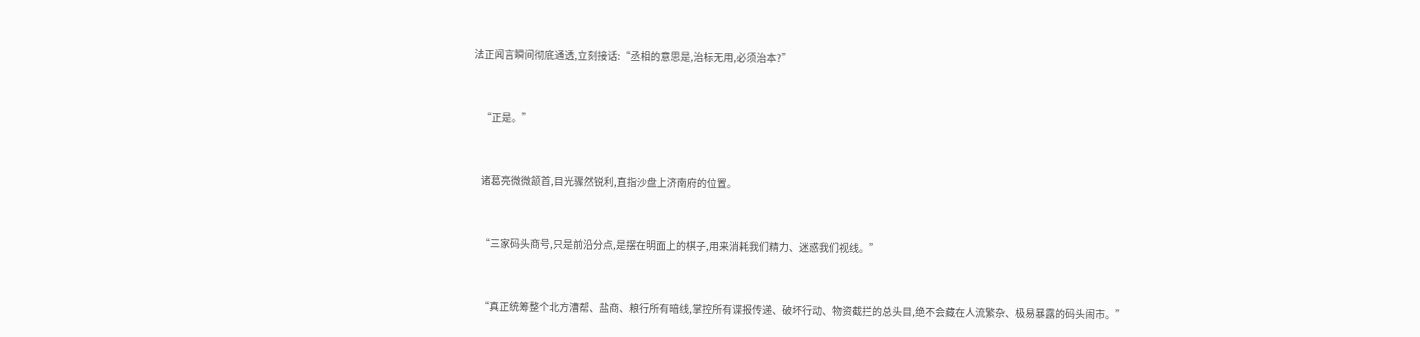法正闻言瞬间彻底通透,立刻接话:“丞相的意思是,治标无用,必须治本?”


    “正是。”


    诸葛亮微微颔首,目光骤然锐利,直指沙盘上济南府的位置。


    “三家码头商号,只是前沿分点,是摆在明面上的棋子,用来消耗我们精力、迷惑我们视线。”


    “真正统筹整个北方漕帮、盐商、粮行所有暗线,掌控所有谍报传递、破坏行动、物资截拦的总头目,绝不会藏在人流繁杂、极易暴露的码头闹市。”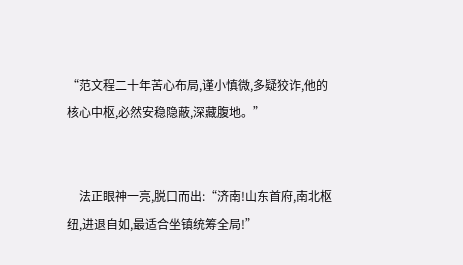“范文程二十年苦心布局,谨小慎微,多疑狡诈,他的核心中枢,必然安稳隐蔽,深藏腹地。”


    法正眼神一亮,脱口而出:“济南!山东首府,南北枢纽,进退自如,最适合坐镇统筹全局!”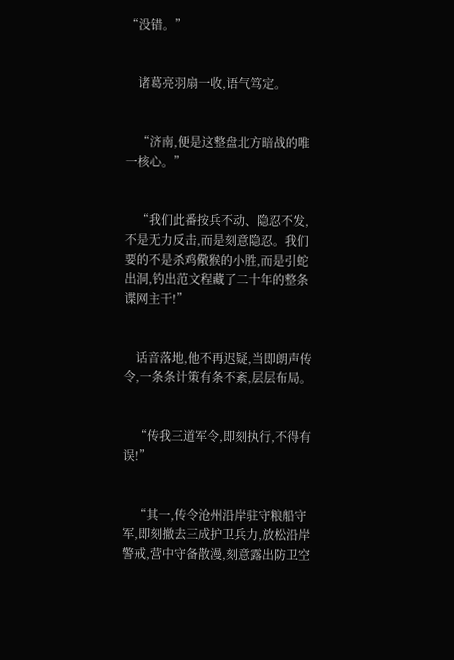“没错。”


    诸葛亮羽扇一收,语气笃定。


    “济南,便是这整盘北方暗战的唯一核心。”


    “我们此番按兵不动、隐忍不发,不是无力反击,而是刻意隐忍。我们要的不是杀鸡儆猴的小胜,而是引蛇出洞,钓出范文程藏了二十年的整条谍网主干!”


    话音落地,他不再迟疑,当即朗声传令,一条条计策有条不紊,层层布局。


    “传我三道军令,即刻执行,不得有误!”


    “其一,传令沧州沿岸驻守粮船守军,即刻撤去三成护卫兵力,放松沿岸警戒,营中守备散漫,刻意露出防卫空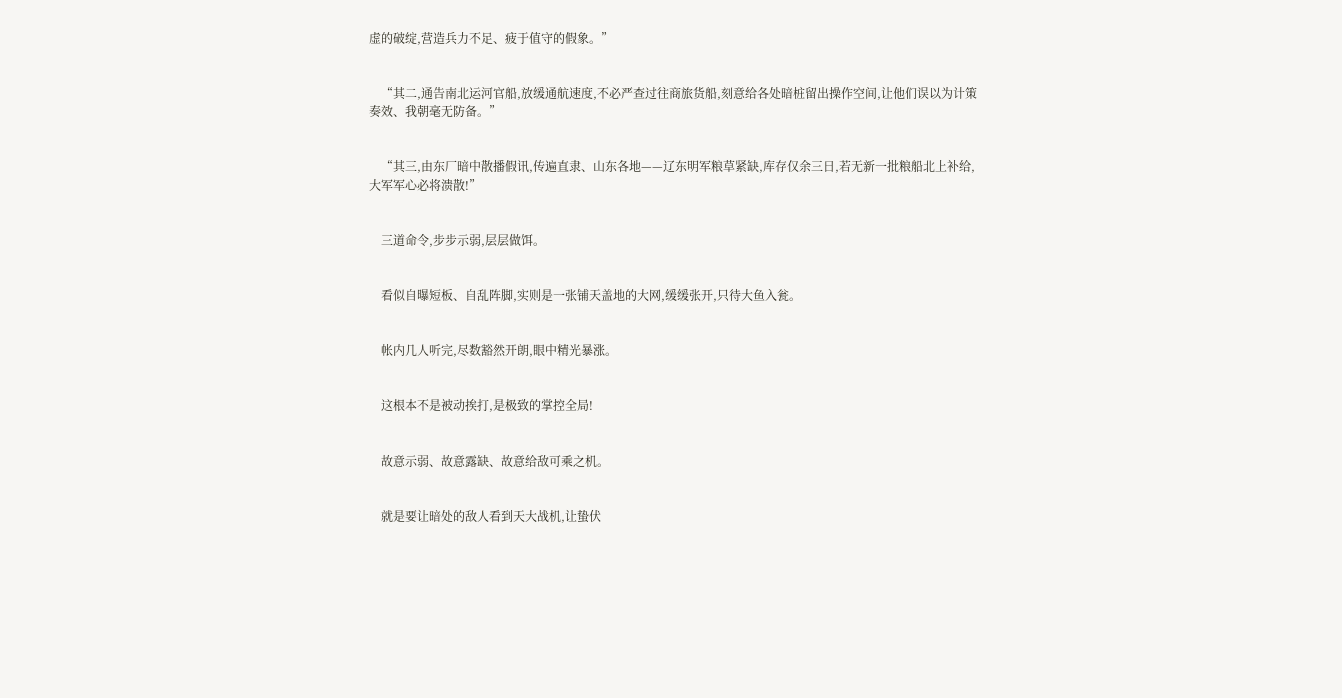虚的破绽,营造兵力不足、疲于值守的假象。”


    “其二,通告南北运河官船,放缓通航速度,不必严查过往商旅货船,刻意给各处暗桩留出操作空间,让他们误以为计策奏效、我朝毫无防备。”


    “其三,由东厂暗中散播假讯,传遍直隶、山东各地——辽东明军粮草紧缺,库存仅余三日,若无新一批粮船北上补给,大军军心必将溃散!”


    三道命令,步步示弱,层层做饵。


    看似自曝短板、自乱阵脚,实则是一张铺天盖地的大网,缓缓张开,只待大鱼入瓮。


    帐内几人听完,尽数豁然开朗,眼中精光暴涨。


    这根本不是被动挨打,是极致的掌控全局!


    故意示弱、故意露缺、故意给敌可乘之机。


    就是要让暗处的敌人看到天大战机,让蛰伏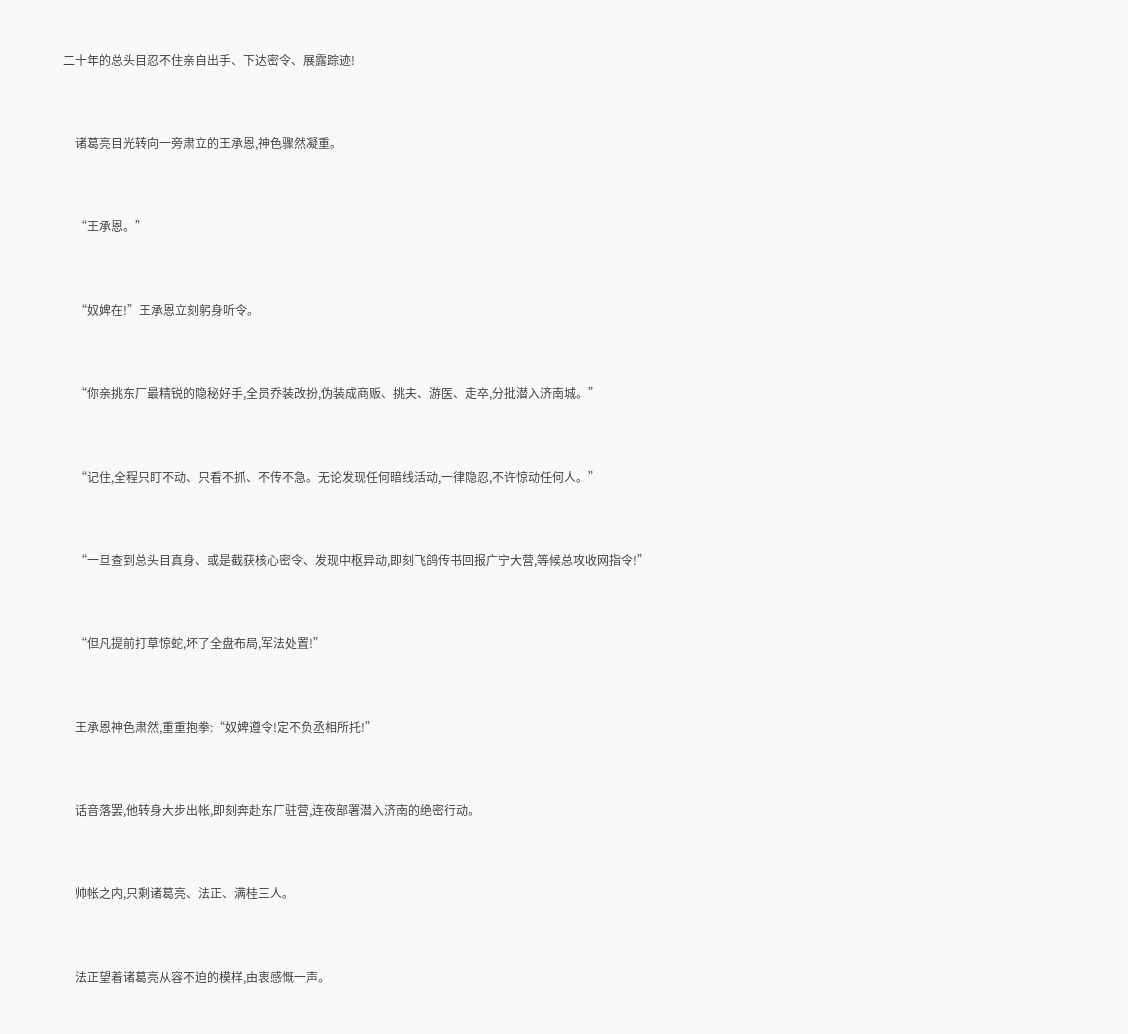二十年的总头目忍不住亲自出手、下达密令、展露踪迹!


    诸葛亮目光转向一旁肃立的王承恩,神色骤然凝重。


    “王承恩。”


    “奴婢在!”王承恩立刻躬身听令。


    “你亲挑东厂最精锐的隐秘好手,全员乔装改扮,伪装成商贩、挑夫、游医、走卒,分批潜入济南城。”


    “记住,全程只盯不动、只看不抓、不传不急。无论发现任何暗线活动,一律隐忍,不许惊动任何人。”


    “一旦查到总头目真身、或是截获核心密令、发现中枢异动,即刻飞鸽传书回报广宁大营,等候总攻收网指令!”


    “但凡提前打草惊蛇,坏了全盘布局,军法处置!”


    王承恩神色肃然,重重抱拳:“奴婢遵令!定不负丞相所托!”


    话音落罢,他转身大步出帐,即刻奔赴东厂驻营,连夜部署潜入济南的绝密行动。


    帅帐之内,只剩诸葛亮、法正、满桂三人。


    法正望着诸葛亮从容不迫的模样,由衷感慨一声。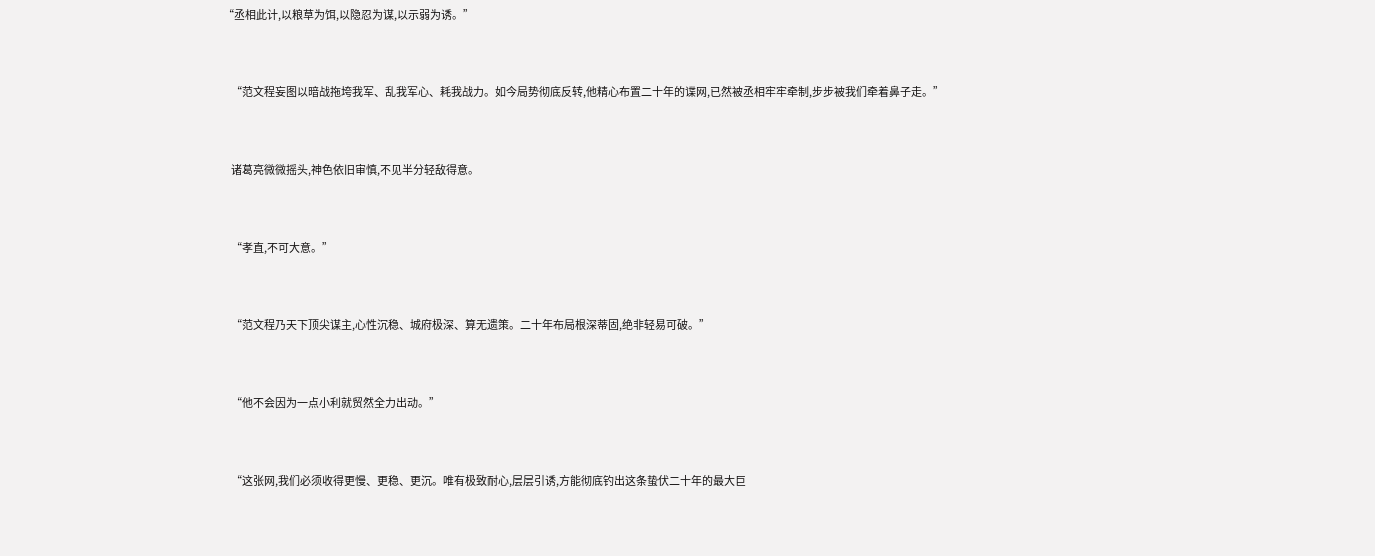“丞相此计,以粮草为饵,以隐忍为谋,以示弱为诱。”


    “范文程妄图以暗战拖垮我军、乱我军心、耗我战力。如今局势彻底反转,他精心布置二十年的谍网,已然被丞相牢牢牵制,步步被我们牵着鼻子走。”


    诸葛亮微微摇头,神色依旧审慎,不见半分轻敌得意。


    “孝直,不可大意。”


    “范文程乃天下顶尖谋主,心性沉稳、城府极深、算无遗策。二十年布局根深蒂固,绝非轻易可破。”


    “他不会因为一点小利就贸然全力出动。”


    “这张网,我们必须收得更慢、更稳、更沉。唯有极致耐心,层层引诱,方能彻底钓出这条蛰伏二十年的最大巨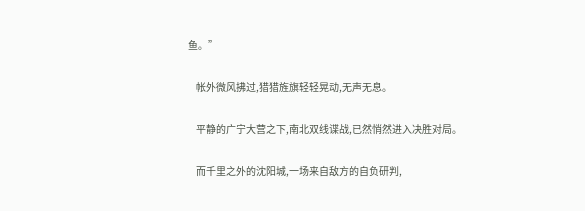鱼。”


    帐外微风拂过,猎猎旌旗轻轻晃动,无声无息。


    平静的广宁大营之下,南北双线谍战,已然悄然进入决胜对局。


    而千里之外的沈阳城,一场来自敌方的自负研判,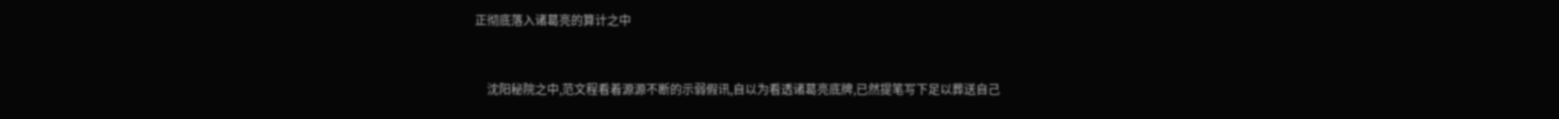正彻底落入诸葛亮的算计之中


    沈阳秘院之中,范文程看着源源不断的示弱假讯,自以为看透诸葛亮底牌,已然提笔写下足以葬送自己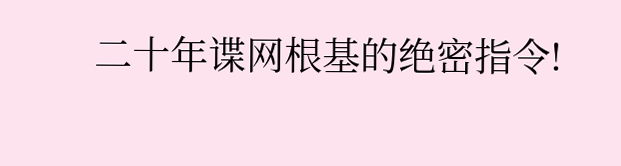二十年谍网根基的绝密指令!